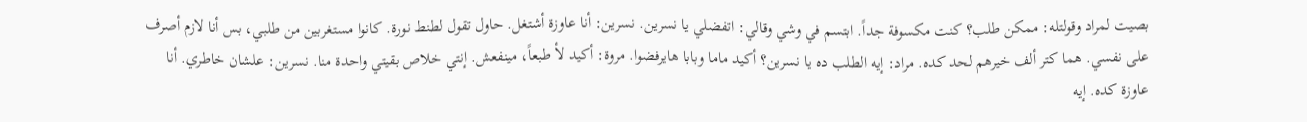بصيت لمراد وقولتله: ممكن طلب؟ كنت مكسوفة جداً. ابتسم في وشي وقالي: اتفضلي يا نسرين. نسرين: أنا عاوزة أشتغل. حاول تقول لطنط نورة. كانوا مستغربين من طلبي، بس أنا لازم أصرف على نفسي. هما كتر ألف خيرهم لحد كده. مراد: إيه الطلب ده يا نسرين؟ أكيد ماما وبابا هايرفضوا. مروة: أكيد لأ طبعاً، مينفعش. إنتي خلاص بقيتي واحدة منا. نسرين: علشان خاطري. أنا عاوزة كده. إيه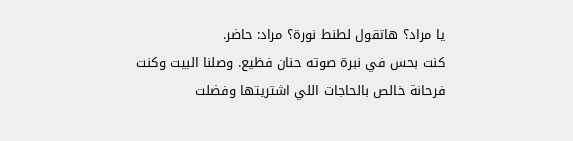يا مراد؟ هاتقول لطنط نورة؟ مراد: حاضر.
كنت بحس في نبرة صوته حنان فظيع. وصلنا البيت وكنت فرحانة خالص بالحاجات اللي اشتريتها وفضلت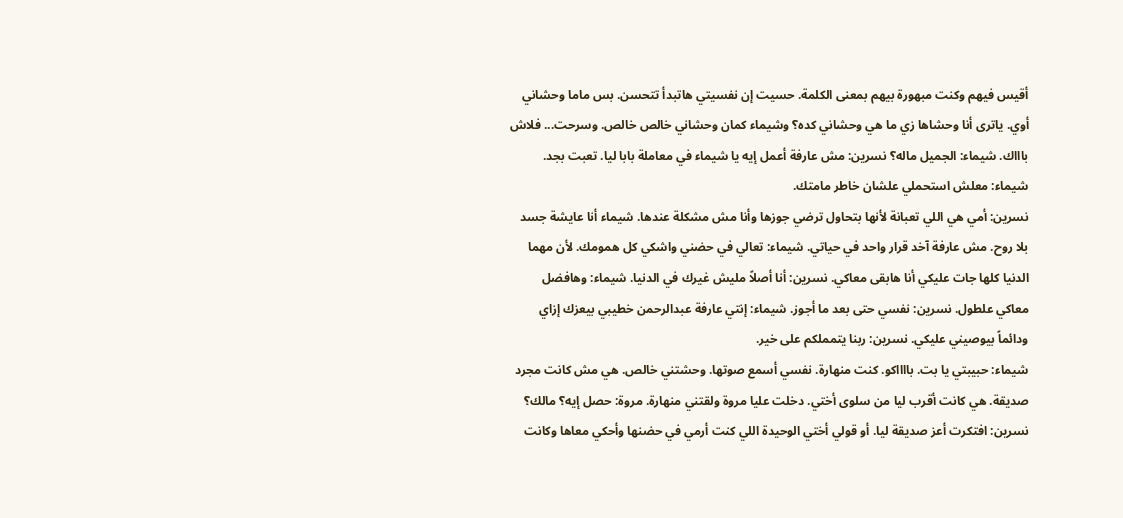أقيس فيهم وكنت مبهورة بيهم بمعنى الكلمة. حسيت إن نفسيتي هاتبدأ تتحسن. بس ماما وحشاني أوي. ياترى أنا وحشاها زي ما هي وحشاني كده؟ وشيماء كمان وحشاني خالص خالص. وسرحت... فلاش باااك. شيماء: الجميل ماله؟ نسرين: مش عارفة أعمل إيه يا شيماء في معاملة بابا ليا. تعبت بجد. شيماء: معلش استحملي علشان خاطر مامتك.
نسرين: أمي هي اللي تعبانة لأنها بتحاول ترضي جوزها وأنا مش مشكلة عندها. شيماء أنا عايشة جسد بلا روح. مش عارفة آخد قرار واحد في حياتي. شيماء: تعالي في حضني واشكي كل همومك. لأن مهما الدنيا كلها جات عليكي أنا هابقى معاكي. نسرين: أنا أصلاً مليش غيرك في الدنيا. شيماء: وهافضل معاكي علطول. نسرين: نفسي حتى بعد ما أجوز. شيماء: إنتي عارفة عبدالرحمن خطيبي بيعزك إزاي ودائماً بيوصيني عليكي. نسرين: ربنا يتمملكم على خير.
شيماء: حبيبتي يا بت. بااااكو. كنت منهارة. نفسي أسمع صوتها. وحشتني خالص. هي مش كانت مجرد صديقة. هي كانت أقرب ليا من سلوى أختي. دخلت عليا مروة ولقتني منهارة. مروة: حصل إيه؟ مالك؟ نسرين: افتكرت أعز صديقة ليا. أو قولي أختي الوحيدة اللي كنت أرمي في حضنها وأحكي معاها وكانت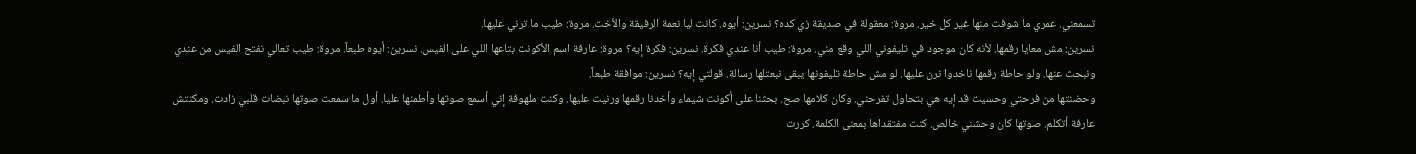تسمعني. عمري ما شوفت منها غير كل خير. مروة: معقولة في صديقة زي كده؟ نسرين: أيوه. كانت ليا نعمة الرفيقة والأخت. مروة: طيب ما ترني عليها.
نسرين: مش معايا رقمها. لأنه كان موجود في تليفوني اللي وقع مني. مروة: طيب أنا عندي فكرة. نسرين: فكرة إيه؟ مروة: عارفة اسم الأكونت بتاعها اللي على الفيس. نسرين: أيوه طبعاً. مروة: طيب تعالي نفتح الفيس من عندي ونبحث عنها. ولو حاطة رقمها ناخدوا نرن عليها. لو مش حاطة تليفونها يبقى نبعتلها رسالة. قولتي إيه؟ نسرين: موافقة طبعاً.
وحضنتها من فرحتي وحسيت قد إيه هي بتحاول تفرحني. وكان كلامها صح. بحثنا على أكونت شيماء وأخدنا رقمها ورنيت عليها. وكنت ملهوفة إني أسمع صوتها وأطمنها عليا. أول ما سمعت صوتها نبضات قلبي زادت. ومكنتش عارفة أتكلم. صوتها كان وحشني خالص. كنت مفتقداها بمعنى الكلمة. كررت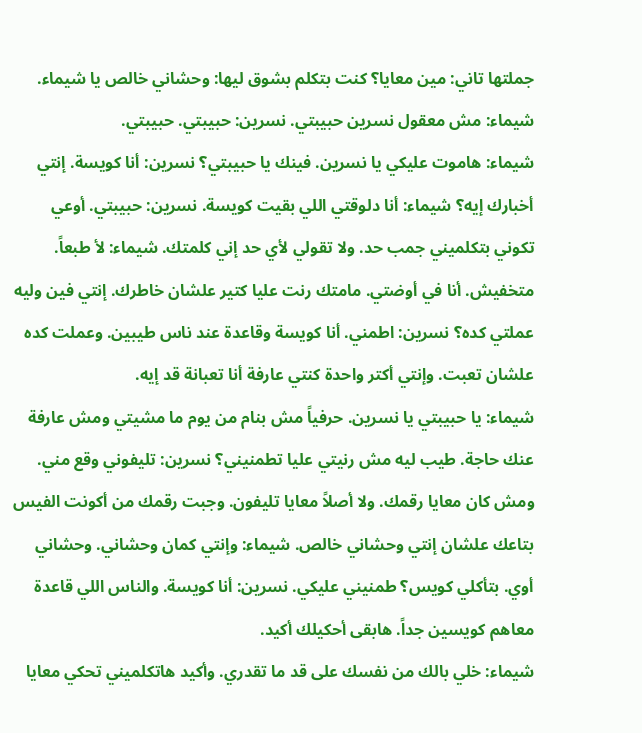جملتها تاني: مين معايا؟ كنت بتكلم بشوق ليها: وحشاني خالص يا شيماء. شيماء: مش معقول نسرين حبيبتي. نسرين: حبيبتي. حبيبتي.
شيماء: هاموت عليكي يا نسرين. فينك يا حبيبتي؟ نسرين: أنا كويسة. إنتي أخبارك إيه؟ شيماء: أنا دلوقتي اللي بقيت كويسة. نسرين: حبيبتي. أوعي تكوني بتكلميني جمب حد. ولا تقولي لأي حد إني كلمتك. شيماء: لأ طبعاً. متخفيش. أنا في أوضتي. مامتك رنت عليا كتير علشان خاطرك. إنتي فين وليه عملتي كده؟ نسرين: اطمني. أنا كويسة وقاعدة عند ناس طيبين. وعملت كده علشان تعبت. وإنتي أكتر واحدة كنتي عارفة أنا تعبانة قد إيه.
شيماء: يا حبيبتي يا نسرين. حرفياً مش بنام من يوم ما مشيتي ومش عارفة عنك حاجة. طيب ليه مش رنيتي عليا تطمنيني؟ نسرين: تليفوني وقع مني. ومش كان معايا رقمك. ولا أصلاً معايا تليفون. وجبت رقمك من أكونت الفيس بتاعك علشان إنتي وحشاني خالص. شيماء: وإنتي كمان وحشاني. وحشاني أوي. بتأكلي كويس؟ طمنيني عليكي. نسرين: أنا كويسة. والناس اللي قاعدة معاهم كويسين جداً. هابقى أحكيلك أكيد.
شيماء: خلي بالك من نفسك على قد ما تقدري. وأكيد هاتكلميني تحكي معايا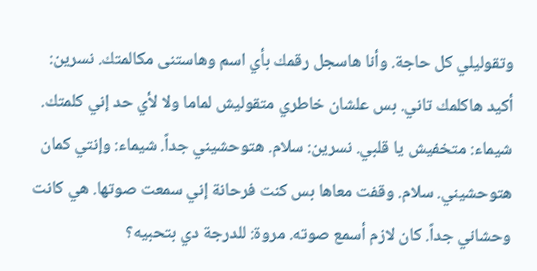وتقوليلي كل حاجة. وأنا هاسجل رقمك بأي اسم وهاستنى مكالمتك. نسرين: أكيد هاكلمك تاني. بس علشان خاطري متقوليش لماما ولا لأي حد إني كلمتك. شيماء: متخفيش يا قلبي. نسرين: سلام. هتوحشيني جداً. شيماء: وإنتي كمان هتوحشيني. سلام. وقفت معاها بس كنت فرحانة إني سمعت صوتها. هي كانت وحشاني جداً. كان لازم أسمع صوته. مروة: للدرجة دي بتحبيه؟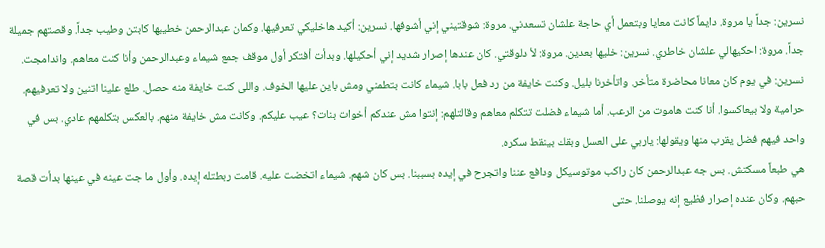نسرين: جداً يا مروة. دايماً كانت معايا وبتعمل أي حاجة علشان تسعدني. مروة: شوقتيني إني أشوفها. نسرين: أكيد هاخليكي تعرفيها. وكمان عبدالرحمن خطيبها كابتن وطيب جداً. وقصتهم جميلة جداً. مروة: احكيهالي علشان خاطري. نسرين: خليها بعدين. مروة: لأ دلوقتي. كان عندها إصرار شديد إني أحكيلها. وبدأت أفتكر أول موقف جمع شيماء وعبدالرحمن وأنا كنت معاهم. واندامجت.
نسرين: في يوم كان معانا محاضرة متأخر. واتأخرنا بليل. وكنت خايفة من رد فعل بابا. شيماء كانت بتطمني ومش باين عليها الخوف. واللى كنت خايفة منه حصل. طلع علينا اتنين ولا تعرفيهم. حرامية ولا بيعاكسوا. أنا كنت هاموت من الرعب. أما شيماء فضلت تتكلم معاهم وقالتلهم: إنتوا مش عندكم أخوات بنات؟ عيب عليكم. وكانت مش خايفة منهم. بالعكس بتكلمهم عادي. بس في واحد فيهم فضل يقرب منها ويقولها: ياربي على العسل وبقك بينقط سكره.
هي طبعاً مسكتش. بس جه عبدالرحمن كان راكب موتوسيكل ودافع عننا واتجرح في إيده بسببنا. بس كان شهم. شيماء اتخضت عليه. قامت ربطتله إيده. وأول ما جت عينه في عينها بدأت قصة حبهم. وكان عنده إصرار فظيع إنه يوصلنا. حتى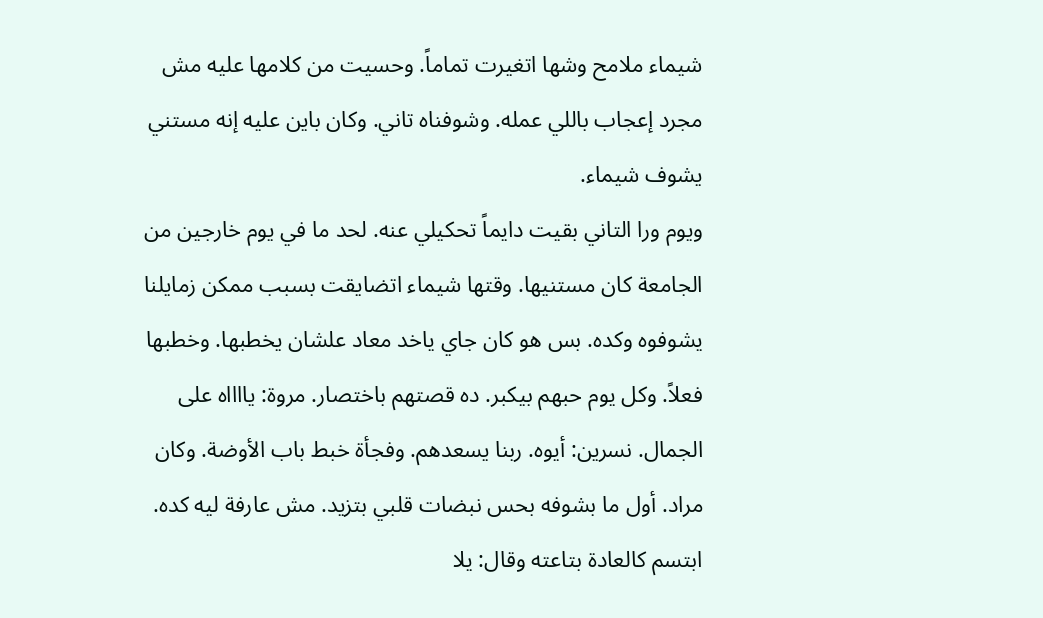شيماء ملامح وشها اتغيرت تماماً. وحسيت من كلامها عليه مش مجرد إعجاب باللي عمله. وشوفناه تاني. وكان باين عليه إنه مستني يشوف شيماء.
ويوم ورا التاني بقيت دايماً تحكيلي عنه. لحد ما في يوم خارجين من الجامعة كان مستنيها. وقتها شيماء اتضايقت بسبب ممكن زمايلنا يشوفوه وكده. بس هو كان جاي ياخد معاد علشان يخطبها. وخطبها فعلاً. وكل يوم حبهم بيكبر. ده قصتهم باختصار. مروة: يااااه على الجمال. نسرين: أيوه. ربنا يسعدهم. وفجأة خبط باب الأوضة. وكان مراد. أول ما بشوفه بحس نبضات قلبي بتزيد. مش عارفة ليه كده. ابتسم كالعادة بتاعته وقال: يلا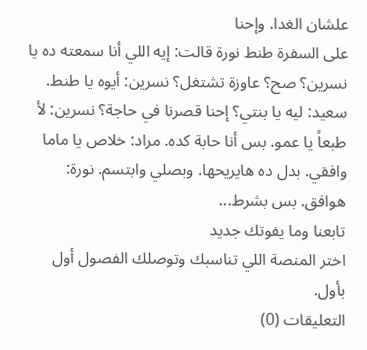علشان الغدا. وإحنا
على السفرة طنط نورة قالت: إيه اللي أنا سمعته ده يا نسرين؟ صح؟ عاوزة تشتغل؟ نسرين: أيوه يا طنط. سعيد: ليه يا بنتي؟ إحنا قصرنا في حاجة؟ نسرين: لأ طبعاً يا عمو. بس أنا حابة كده. مراد: خلاص يا ماما وافقي. بدل ده هايريحها. وبصلي وابتسم. نورة: هوافق. بس بشرط...
تابعنا وما يفوتك جديد
اختر المنصة اللي تناسبك وتوصلك الفصول أول بأول.
التعليقات (0)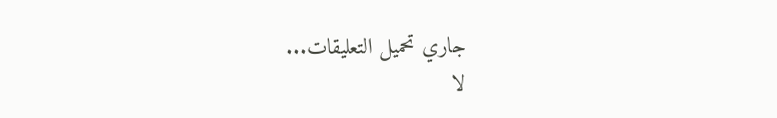جاري تحميل التعليقات...
لا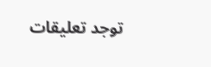توجد تعليقات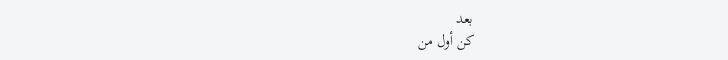بعد
كن أول من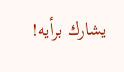يشارك برأيه!